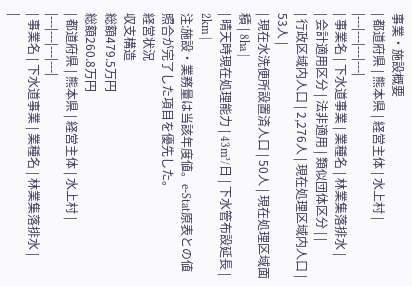事業・施設概要
| 都道府県 | 熊本県 | 経営主体 | 水上村 |
|---|---|---|---|
| 事業名 | 下水道事業 | 業種名 | 林業集落排水 |
| 会計適用区分 | 法非適用 | 類似団体区分 | |
| 行政区域内人口 | 2,276人 | 現在処理区域内人口 | 53人 |
| 現在水洗便所設置済人口 | 50人 | 現在処理区域面積 | 8ha |
| 晴天時現在処理能力 | 43m³/日 | 下水管布設延長 | 2km |
注:施設・業務量は当該年度値。e-Stat原表との値照合が完了した項目を優先した。
経営状況
収支構造
総額479.5万円
総額260.8万円
| 都道府県 | 熊本県 | 経営主体 | 水上村 |
|---|---|---|---|
| 事業名 | 下水道事業 | 業種名 | 林業集落排水 |
|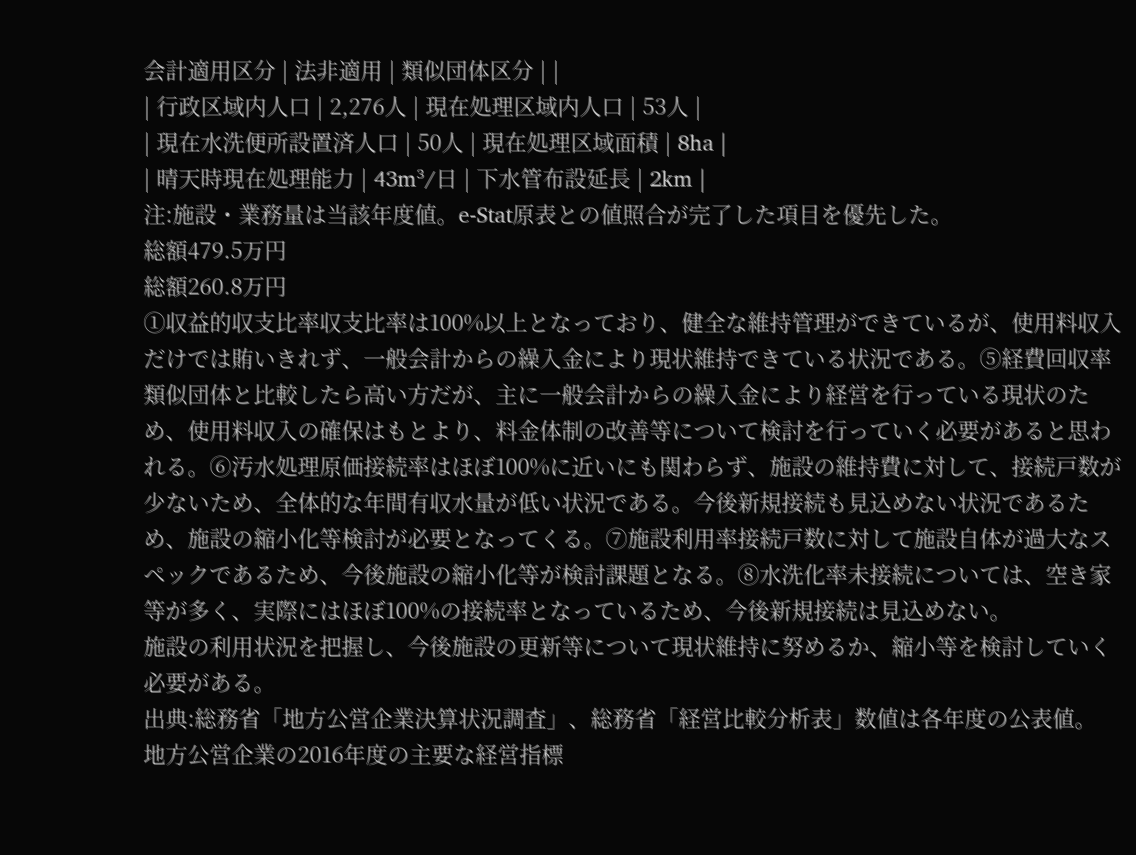会計適用区分 | 法非適用 | 類似団体区分 | |
| 行政区域内人口 | 2,276人 | 現在処理区域内人口 | 53人 |
| 現在水洗便所設置済人口 | 50人 | 現在処理区域面積 | 8ha |
| 晴天時現在処理能力 | 43m³/日 | 下水管布設延長 | 2km |
注:施設・業務量は当該年度値。e-Stat原表との値照合が完了した項目を優先した。
総額479.5万円
総額260.8万円
①収益的収支比率収支比率は100%以上となっており、健全な維持管理ができているが、使用料収入だけでは賄いきれず、一般会計からの繰入金により現状維持できている状況である。⑤経費回収率類似団体と比較したら高い方だが、主に一般会計からの繰入金により経営を行っている現状のため、使用料収入の確保はもとより、料金体制の改善等について検討を行っていく必要があると思われる。⑥汚水処理原価接続率はほぼ100%に近いにも関わらず、施設の維持費に対して、接続戸数が少ないため、全体的な年間有収水量が低い状況である。今後新規接続も見込めない状況であるため、施設の縮小化等検討が必要となってくる。⑦施設利用率接続戸数に対して施設自体が過大なスペックであるため、今後施設の縮小化等が検討課題となる。⑧水洗化率未接続については、空き家等が多く、実際にはほぼ100%の接続率となっているため、今後新規接続は見込めない。
施設の利用状況を把握し、今後施設の更新等について現状維持に努めるか、縮小等を検討していく必要がある。
出典:総務省「地方公営企業決算状況調査」、総務省「経営比較分析表」数値は各年度の公表値。
地方公営企業の2016年度の主要な経営指標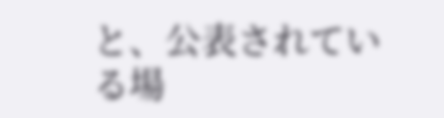と、公表されている場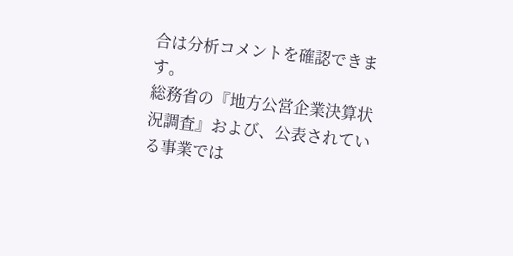合は分析コメントを確認できます。
総務省の『地方公営企業決算状況調査』および、公表されている事業では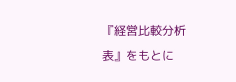『経営比較分析表』をもとに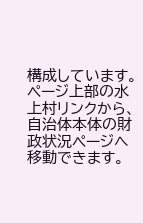構成しています。
ページ上部の水上村リンクから、自治体本体の財政状況ページへ移動できます。